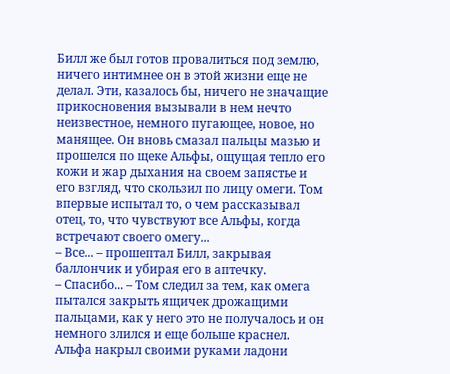Билл же был готов провалиться под землю, ничего интимнее он в этой жизни еще не делал. Эти, казалось бы, ничего не значащие прикосновения вызывали в нем нечто неизвестное, немного пугающее, новое, но манящее. Он вновь смазал пальцы мазью и прошелся по щеке Альфы, ощущая тепло его кожи и жар дыхания на своем запястье и его взгляд, что скользил по лицу омеги. Том впервые испытал то, о чем рассказывал отец, то, что чувствуют все Альфы, когда встречают своего омегу...
– Все... – прошептал Билл, закрывая баллончик и убирая его в аптечку.
– Спасибо... – Том следил за тем, как омега пытался закрыть ящичек дрожащими пальцами, как у него это не получалось и он немного злился и еще больше краснел. Альфа накрыл своими руками ладони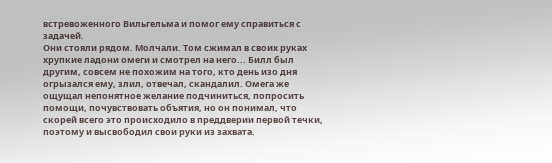встревоженного Вильгельма и помог ему справиться с задачей.
Они стояли рядом. Молчали. Том сжимал в своих руках хрупкие ладони омеги и смотрел на него... Билл был другим, совсем не похожим на того, кто день изо дня огрызался ему, злил, отвечал, скандалил. Омега же ощущал непонятное желание подчиниться, попросить помощи, почувствовать объятия, но он понимал, что скорей всего это происходило в преддверии первой течки, поэтому и высвободил свои руки из захвата.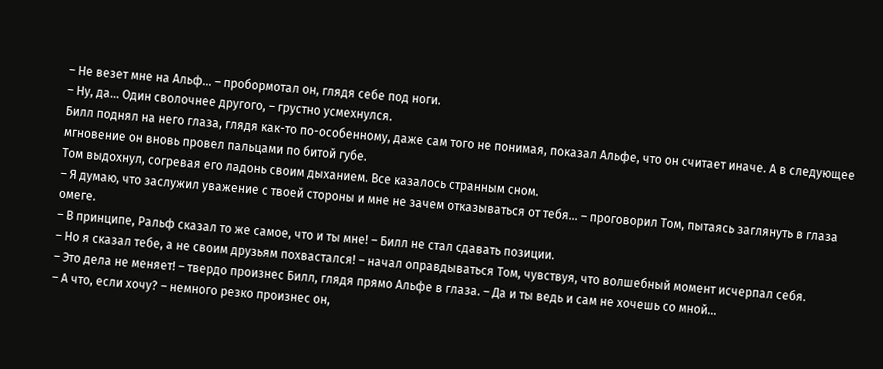– Не везет мне на Альф... – пробормотал он, глядя себе под ноги.
– Ну, да... Один сволочнее другого, – грустно усмехнулся.
Билл поднял на него глаза, глядя как-то по-особенному, даже сам того не понимая, показал Альфе, что он считает иначе. А в следующее мгновение он вновь провел пальцами по битой губе.
Том выдохнул, согревая его ладонь своим дыханием. Все казалось странным сном.
– Я думаю, что заслужил уважение с твоей стороны и мне не зачем отказываться от тебя... – проговорил Том, пытаясь заглянуть в глаза омеге.
– В принципе, Ральф сказал то же самое, что и ты мне! – Билл не стал сдавать позиции.
– Но я сказал тебе, а не своим друзьям похвастался! – начал оправдываться Том, чувствуя, что волшебный момент исчерпал себя.
– Это дела не меняет! – твердо произнес Билл, глядя прямо Альфе в глаза. – Да и ты ведь и сам не хочешь со мной...
– А что, если хочу? – немного резко произнес он,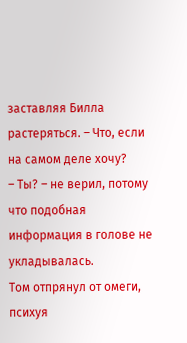заставляя Билла растеряться. – Что, если на самом деле хочу?
– Ты? – не верил, потому что подобная информация в голове не укладывалась.
Том отпрянул от омеги, психуя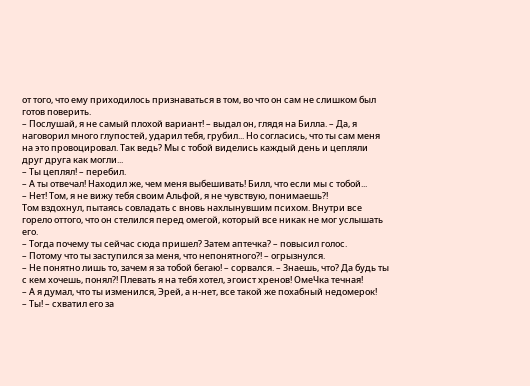от того, что ему приходилось признаваться в том, во что он сам не слишком был готов поверить.
– Послушай, я не самый плохой вариант! – выдал он, глядя на Билла. – Да, я наговорил много глупостей, ударил тебя, грубил... Но согласись, что ты сам меня на это провоцировал. Так ведь? Мы с тобой виделись каждый день и цепляли друг друга как могли...
– Ты цеплял! – перебил.
– А ты отвечал! Находил же, чем меня выбешивать! Билл, что если мы с тобой...
– Нет! Том, я не вижу тебя своим Альфой, я не чувствую, понимаешь?!
Том вздохнул, пытаясь совладать с вновь нахлынувшим психом. Внутри все горело оттого, что он стелился перед омегой, который все никак не мог услышать его.
– Тогда почему ты сейчас сюда пришел? Затем аптечка? – повысил голос.
– Потому что ты заступился за меня, что непонятного?! – огрызнулся.
– Не понятно лишь то, зачем я за тобой бегаю! – сорвался. – Знаешь, что? Да будь ты с кем хочешь, понял?! Плевать я на тебя хотел, эгоист хренов! ОмеЧка течная!
– А я думал, что ты изменился, Эрей, а н-нет, все такой же похабный недомерок!
– Ты! – схватил его за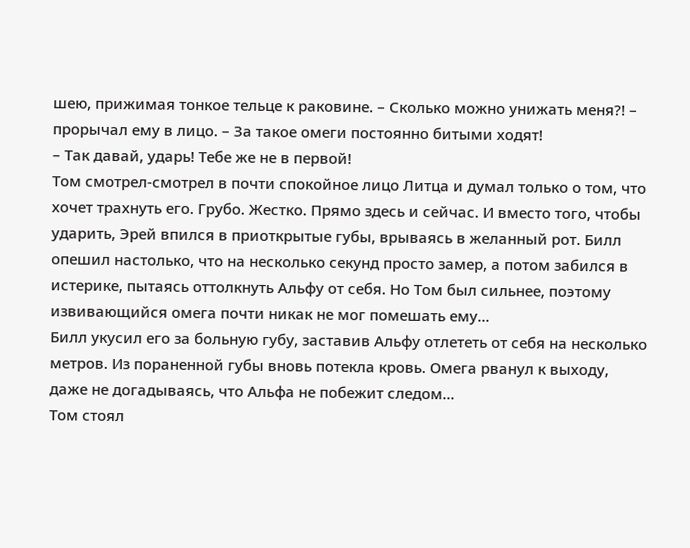шею, прижимая тонкое тельце к раковине. – Сколько можно унижать меня?! – прорычал ему в лицо. – За такое омеги постоянно битыми ходят!
– Так давай, ударь! Тебе же не в первой!
Том смотрел-смотрел в почти спокойное лицо Литца и думал только о том, что хочет трахнуть его. Грубо. Жестко. Прямо здесь и сейчас. И вместо того, чтобы ударить, Эрей впился в приоткрытые губы, врываясь в желанный рот. Билл опешил настолько, что на несколько секунд просто замер, а потом забился в истерике, пытаясь оттолкнуть Альфу от себя. Но Том был сильнее, поэтому извивающийся омега почти никак не мог помешать ему...
Билл укусил его за больную губу, заставив Альфу отлететь от себя на несколько метров. Из пораненной губы вновь потекла кровь. Омега рванул к выходу, даже не догадываясь, что Альфа не побежит следом...
Том стоял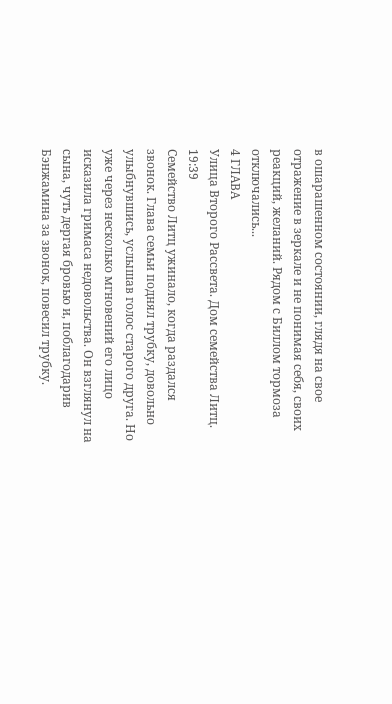в ошарашенном состоянии, глядя на свое отражение в зеркале и не понимая себя, своих реакций, желаний. Рядом с Биллом тормоза отключались...
4 ГЛАВА
Улица Второго Рассвета. Дом семейства Литц. 19:39
Семейство Литц ужинало, когда раздался звонок. Глава семьи поднял трубку, довольно улыбнувшись, услышав голос старого друга. Но уже через несколько мгновений его лицо исказила гримаса недовольства. Он взглянул на сына, чуть дергая бровью и, поблагодарив Бэнжамина за звонок, повесил трубку.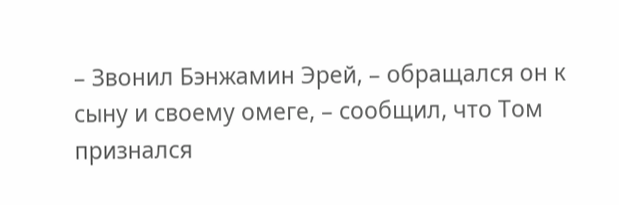– Звонил Бэнжамин Эрей, – обращался он к сыну и своему омеге, – сообщил, что Том признался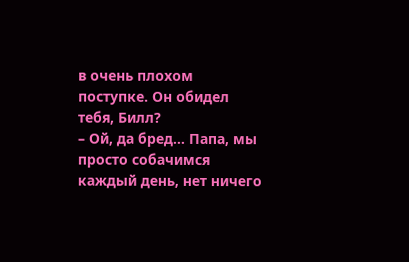в очень плохом поступке. Он обидел тебя, Билл?
– Ой, да бред... Папа, мы просто собачимся каждый день, нет ничего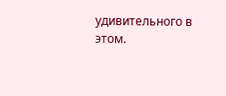удивительного в этом.